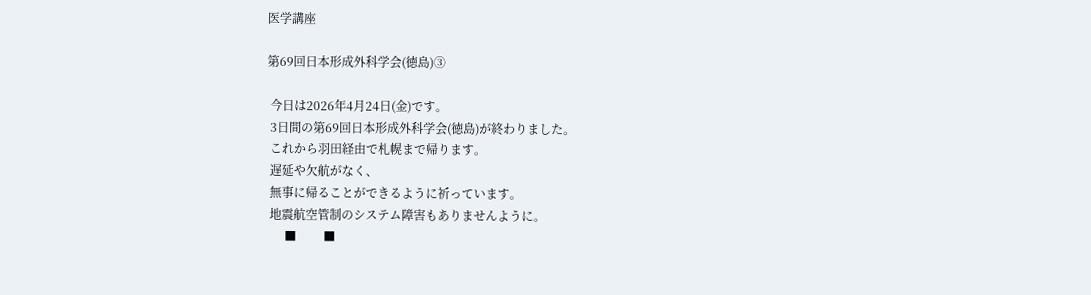医学講座

第69回日本形成外科学会(徳島)③

 今日は2026年4月24日(金)です。
 3日間の第69回日本形成外科学会(徳島)が終わりました。
 これから羽田経由で札幌まで帰ります。
 遅延や欠航がなく、
 無事に帰ることができるように祈っています。
 地震航空管制のシステム障害もありませんように。
      ■         ■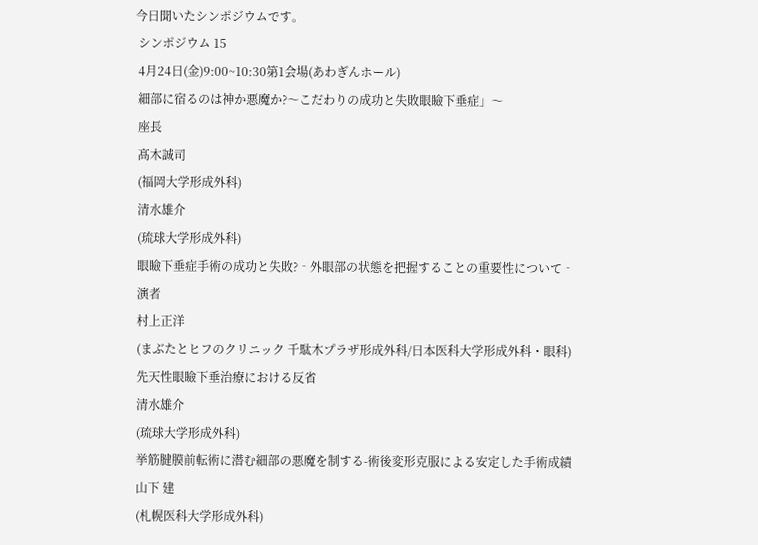今日聞いたシンポジウムです。
 シンポジウム 15
 4月24日(金)9:00~10:30第1会場(あわぎんホール)
 細部に宿るのは神か悪魔か?〜こだわりの成功と失敗眼瞼下垂症」〜
 座長
 髙木誠司
 (福岡大学形成外科)
 清水雄介
 (琉球大学形成外科)
 眼瞼下垂症手術の成功と失敗?‐外眼部の状態を把握することの重要性について‐
 演者
 村上正洋
 (まぶたとヒフのクリニック 千駄木プラザ形成外科/日本医科大学形成外科・眼科)
 先天性眼瞼下垂治療における反省
 清水雄介
 (琉球大学形成外科)
 挙筋腱膜前転術に潜む細部の悪魔を制する-術後変形克服による安定した手術成績
 山下 建
 (札幌医科大学形成外科)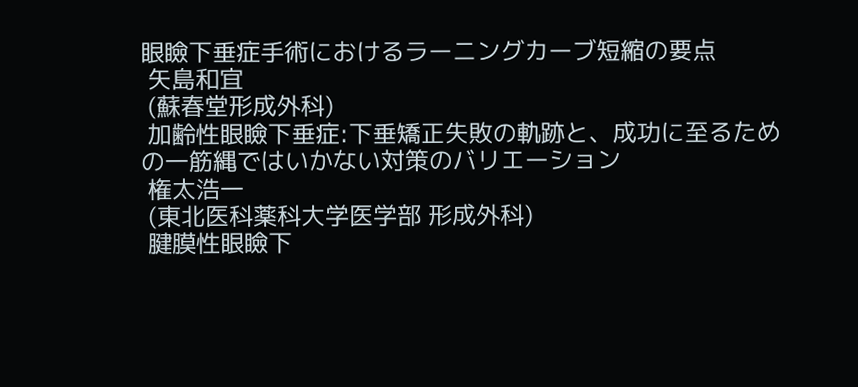眼瞼下垂症手術におけるラーニングカーブ短縮の要点
 矢島和宜
 (蘇春堂形成外科)
 加齢性眼瞼下垂症:下垂矯正失敗の軌跡と、成功に至るための一筋縄ではいかない対策のバリエーション
 権太浩一
 (東北医科薬科大学医学部 形成外科)
 腱膜性眼瞼下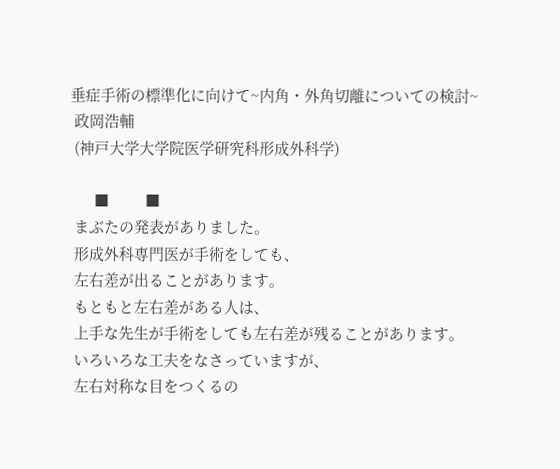垂症手術の標準化に向けて~内角・外角切離についての検討~
 政岡浩輔
 (神戸大学大学院医学研究科形成外科学)

      ■         ■
 まぶたの発表がありました。
 形成外科専門医が手術をしても、
 左右差が出ることがあります。
 もともと左右差がある人は、
 上手な先生が手術をしても左右差が残ることがあります。
 いろいろな工夫をなさっていますが、
 左右対称な目をつくるの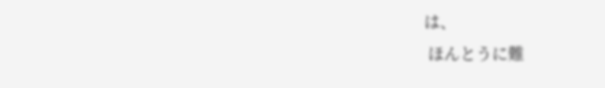は、
 ほんとうに難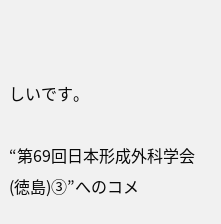しいです。

“第69回日本形成外科学会(徳島)③”へのコメ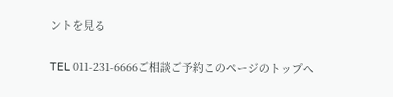ントを見る

TEL 011-231-6666ご相談ご予約このページのトップへ